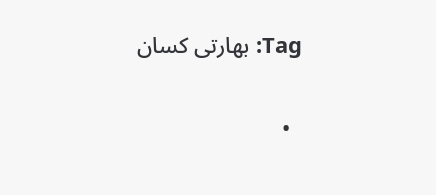Tag: بھارتی کسان

  •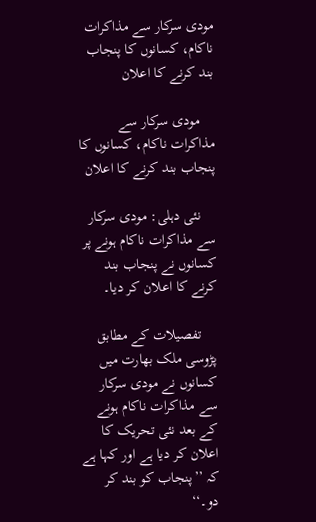مودی سرکار سے مذاکرات ناکام، کسانوں کا پنجاب بند کرنے کا اعلان

    مودی سرکار سے مذاکرات ناکام، کسانوں کا پنجاب بند کرنے کا اعلان

    نئی دہلی: مودی سرکار سے مذاکرات ناکام ہونے پر کسانوں نے پنجاب بند کرنے کا اعلان کر دیا۔

    تفصیلات کے مطابق پڑوسی ملک بھارت میں کسانوں نے مودی سرکار سے مذاکرات ناکام ہونے کے بعد نئی تحریک کا اعلان کر دیا ہے اور کہا ہے کہ ’’پنجاب کو بند کر دو۔‘‘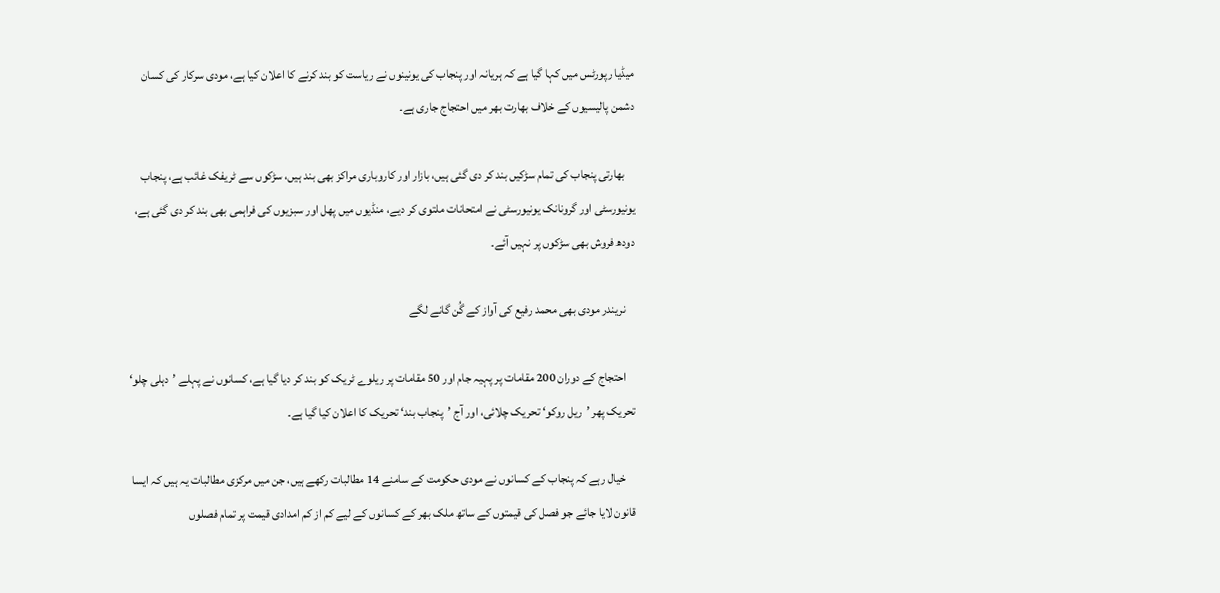میڈیا رپورٹس میں کہا گیا ہے کہ ہریانہ اور پنجاب کی یونینوں نے ریاست کو بند کرنے کا اعلان کیا ہے، مودی سرکار کی کسان دشمن پالیسیوں کے خلاف بھارت بھر میں احتجاج جاری ہے۔

    بھارتی پنجاب کی تمام سڑکیں بند کر دی گئی ہیں، بازار اور کاروباری مراکز بھی بند ہیں، سڑکوں سے ٹریفک غائب ہے، پنجاب یونیورسٹی اور گرونانک یونیورسٹی نے امتحانات ملتوی کر دیے، منڈیوں میں پھل اور سبزیوں کی فراہمی بھی بند کر دی گئی ہے، دودھ فروش بھی سڑکوں پر نہیں آئے۔

    نریندر مودی بھی محمد رفیع کی آواز کے گُن گانے لگے

    احتجاج کے دوران 200 مقامات پر پہیہ جام اور 50 مقامات پر ریلوے ٹریک کو بند کر دیا گیا ہے، کسانوں نے پہلے ’دہلی چلو‘ تحریک پھر ’ریل روکو‘ تحریک چلائی، اور آج ’پنجاب بند‘ تحریک کا اعلان کیا گیا ہے۔

    خیال رہے کہ پنجاب کے کسانوں نے مودی حکومت کے سامنے 14 مطالبات رکھے ہیں، جن میں مرکزی مطالبات یہ ہیں کہ ایسا قانون لایا جائے جو فصل کی قیمتوں کے ساتھ ملک بھر کے کسانوں کے لیے کم از کم امدادی قیمت پر تمام فصلوں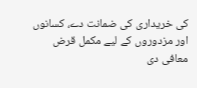کی خریداری کی ضمانت دے، کسانوں اور مزدوروں کے لیے مکمل قرض معافی دی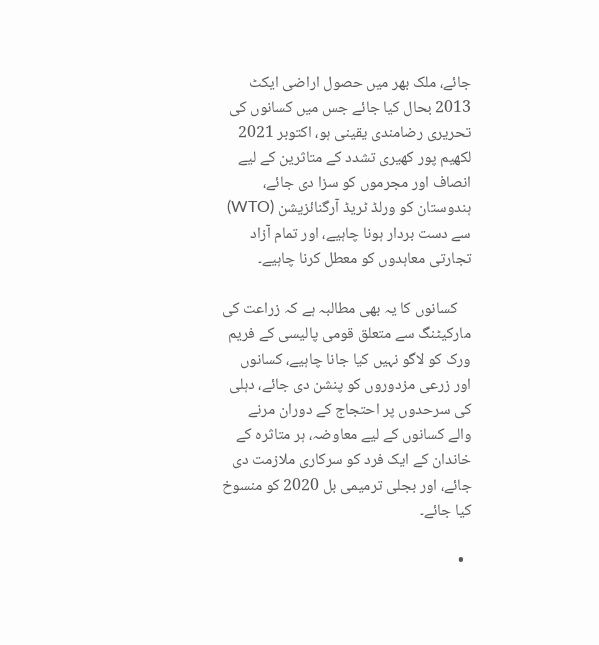جائے، ملک بھر میں حصول اراضی ایکٹ 2013 بحال کیا جائے جس میں کسانوں کی تحریری رضامندی یقینی ہو، اکتوبر 2021 لکھیم پور کھیری تشدد کے متاثرین کے لیے انصاف اور مجرموں کو سزا دی جائے، ہندوستان کو ورلڈ ٹریڈ آرگنائزیشن (WTO) سے دست بردار ہونا چاہیے، اور تمام آزاد تجارتی معاہدوں کو معطل کرنا چاہیے۔

    کسانوں کا یہ بھی مطالبہ ہے کہ زراعت کی مارکیٹنگ سے متعلق قومی پالیسی کے فریم ورک کو لاگو نہیں کیا جانا چاہیے، کسانوں اور زرعی مزدوروں کو پنشن دی جائے، دہلی کی سرحدوں پر احتجاج کے دوران مرنے والے کسانوں کے لیے معاوضہ، ہر متاثرہ کے خاندان کے ایک فرد کو سرکاری ملازمت دی جائے، اور بجلی ترمیمی بل 2020 کو منسوخ کیا جائے۔

  •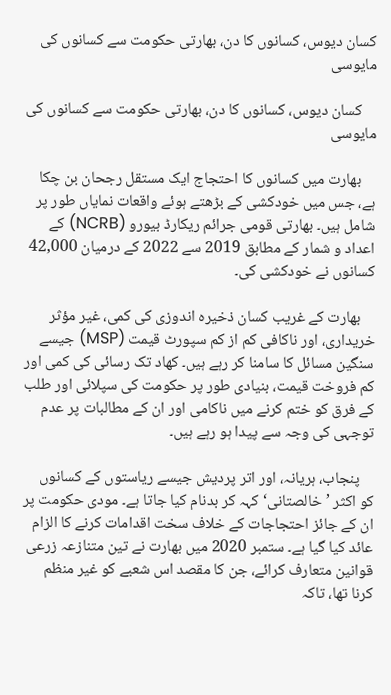کسان دیوس، کسانوں کا دن، بھارتی حکومت سے کسانوں کی مایوسی

    کسان دیوس، کسانوں کا دن، بھارتی حکومت سے کسانوں کی مایوسی

    بھارت میں کسانوں کا احتجاج ایک مستقل رجحان بن چکا ہے، جس میں خودکشی کے بڑھتے ہوئے واقعات نمایاں طور پر شامل ہیں۔ بھارتی قومی جرائم ریکارڈ بیورو (NCRB) کے اعداد و شمار کے مطابق 2019 سے 2022 کے درمیان 42,000 کسانوں نے خودکشی کی۔

    بھارت کے غریب کسان ذخیرہ اندوزی کی کمی، غیر مؤثر خریداری، اور ناکافی کم از کم سپورٹ قیمت (MSP) جیسے سنگین مسائل کا سامنا کر رہے ہیں۔ کھاد تک رسائی کی کمی اور کم فروخت قیمت، بنیادی طور پر حکومت کی سپلائی اور طلب کے فرق کو ختم کرنے میں ناکامی اور ان کے مطالبات پر عدم توجہی کی وجہ سے پیدا ہو رہے ہیں۔

    پنجاب، ہریانہ، اور اتر پردیش جیسے ریاستوں کے کسانوں کو اکثر ’خالصتانی‘ کہہ کر بدنام کیا جاتا ہے۔ مودی حکومت پر ان کے جائز احتجاجات کے خلاف سخت اقدامات کرنے کا الزام عائد کیا گیا ہے۔ ستمبر 2020 میں بھارت نے تین متنازعہ زرعی قوانین متعارف کرائے، جن کا مقصد اس شعبے کو غیر منظم کرنا تھا، تاکہ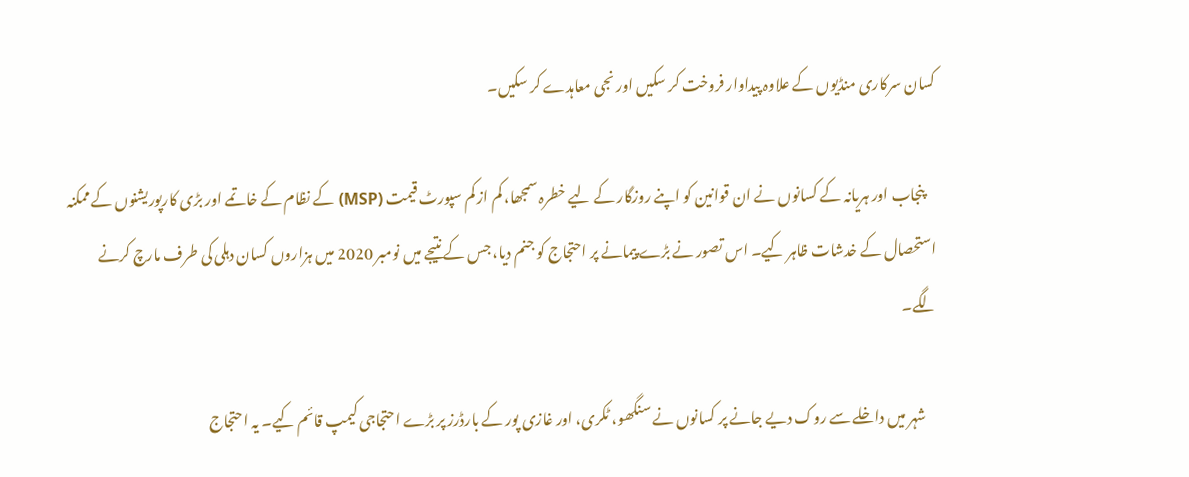کسان سرکاری منڈیوں کے علاوہ پیداوار فروخت کر سکیں اور نجی معاہدے کر سکیں۔

    پنجاب اور ہریانہ کے کسانوں نے ان قوانین کو اپنے روزگار کے لیے خطرہ سمجھا، کم از کم سپورٹ قیمت (MSP) کے نظام کے خاتمے اور بڑی کارپوریشنوں کے ممکنہ استحصال کے خدشات ظاہر کیے۔ اس تصور نے بڑے پیمانے پر احتجاج کو جنم دیا، جس کے نتیجے میں نومبر 2020 میں ہزاروں کسان دہلی کی طرف مارچ کرنے لگے۔

    شہر میں داخلے سے روک دیے جانے پر کسانوں نے سنگھو، ٹکری، اور غازی پور کے بارڈرز پر بڑے احتجاجی کیمپ قائم کیے۔ یہ احتجاج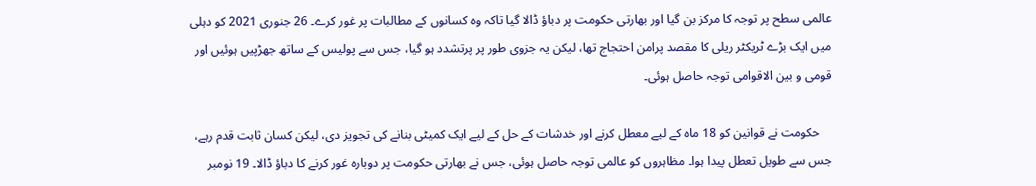عالمی سطح پر توجہ کا مرکز بن گیا اور بھارتی حکومت پر دباؤ ڈالا گیا تاکہ وہ کسانوں کے مطالبات پر غور کرے۔ 26 جنوری 2021 کو دہلی میں ایک بڑے ٹریکٹر ریلی کا مقصد پرامن احتجاج تھا، لیکن یہ جزوی طور پر پرتشدد ہو گیا، جس سے پولیس کے ساتھ جھڑپیں ہوئیں اور قومی و بین الاقوامی توجہ حاصل ہوئی۔

    حکومت نے قوانین کو 18 ماہ کے لیے معطل کرنے اور خدشات کے حل کے لیے ایک کمیٹی بنانے کی تجویز دی، لیکن کسان ثابت قدم رہے، جس سے طویل تعطل پیدا ہوا۔ مظاہروں کو عالمی توجہ حاصل ہوئی، جس نے بھارتی حکومت پر دوبارہ غور کرنے کا دباؤ ڈالا۔ 19 نومبر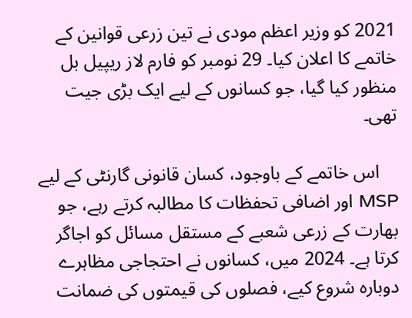2021 کو وزیر اعظم مودی نے تین زرعی قوانین کے خاتمے کا اعلان کیا۔ 29 نومبر کو فارم لاز ریپیل بل منظور کیا گیا، جو کسانوں کے لیے ایک بڑی جیت تھی۔

    اس خاتمے کے باوجود، کسان قانونی گارنٹی کے لیے MSP اور اضافی تحفظات کا مطالبہ کرتے رہے، جو بھارت کے زرعی شعبے کے مستقل مسائل کو اجاگر کرتا ہے۔ 2024 میں، کسانوں نے احتجاجی مظاہرے دوبارہ شروع کیے، فصلوں کی قیمتوں کی ضمانت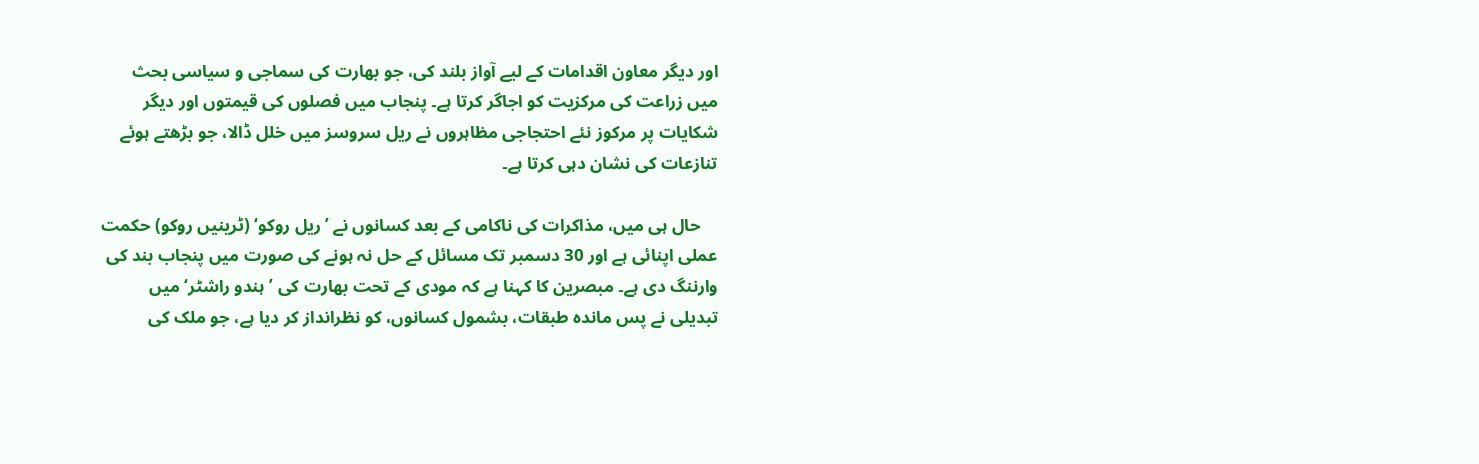اور دیگر معاون اقدامات کے لیے آواز بلند کی، جو بھارت کی سماجی و سیاسی بحث میں زراعت کی مرکزیت کو اجاگر کرتا ہے۔ پنجاب میں فصلوں کی قیمتوں اور دیگر شکایات پر مرکوز نئے احتجاجی مظاہروں نے ریل سروسز میں خلل ڈالا، جو بڑھتے ہوئے تنازعات کی نشان دہی کرتا ہے۔

    حال ہی میں، مذاکرات کی ناکامی کے بعد کسانوں نے ’ریل روکو‘ (ٹرینیں روکو) حکمت عملی اپنائی ہے اور 30 دسمبر تک مسائل کے حل نہ ہونے کی صورت میں پنجاب بند کی وارننگ دی ہے۔ مبصرین کا کہنا ہے کہ مودی کے تحت بھارت کی ’ہندو راشٹر‘ میں تبدیلی نے پس ماندہ طبقات، بشمول کسانوں، کو نظرانداز کر دیا ہے، جو ملک کی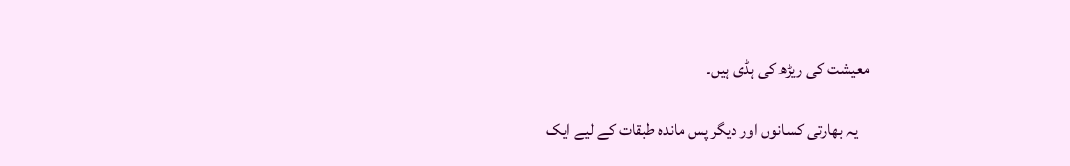معیشت کی ریڑھ کی ہڈی ہیں۔

    یہ بھارتی کسانوں اور دیگر پس ماندہ طبقات کے لیے ایک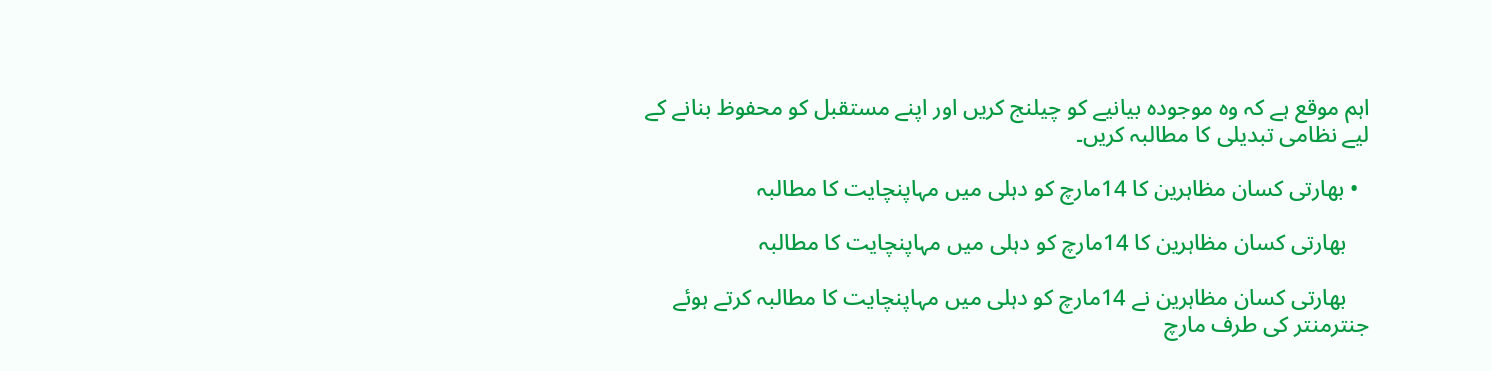اہم موقع ہے کہ وہ موجودہ بیانیے کو چیلنج کریں اور اپنے مستقبل کو محفوظ بنانے کے لیے نظامی تبدیلی کا مطالبہ کریں۔

  • بھارتی کسان مظاہرین کا 14مارچ کو دہلی میں مہاپنچایت کا مطالبہ

    بھارتی کسان مظاہرین کا 14مارچ کو دہلی میں مہاپنچایت کا مطالبہ

    بھارتی کسان مظاہرین نے 14مارچ کو دہلی میں مہاپنچایت کا مطالبہ کرتے ہوئے جنترمنتر کی طرف مارچ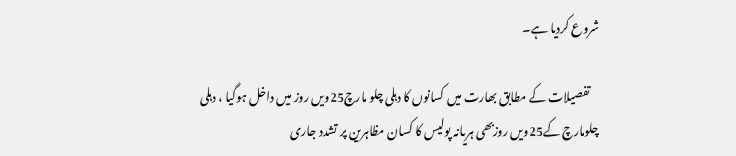شروع کردیا ہے۔

    تفصیلات کے مطابق بھارت میں کسانوں کا دہلی چلو مارچ25ویں روز میں داخل ہوگیا ، دہلی چلومارچ کے25ویں روزبھی ہریانہ پولیس کا کسان مظاہرین پر تشدد جاری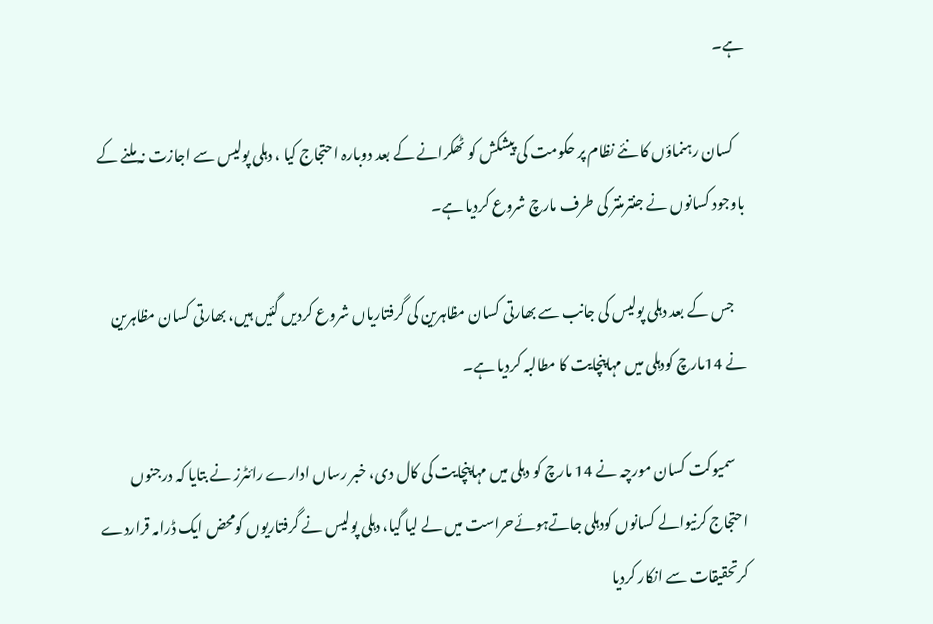ہے۔

    کسان رہنماؤں کا نئے نظام پر حکومت کی پیشکش کو ٹھکرانے کے بعد دوبارہ احتجاج کیا ، دہلی پولیس سے اجازت نہ ملنے کے باوجود کسانوں نے جنترمنتر کی طرف مارچ شروع کردیا ہے۔

    جس کے بعد دہلی پولیس کی جانب سے بھارتی کسان مظاہرین کی گرفتاریاں شروع کردیں گئیں ہیں، بھارتی کسان مظاہرین نے 14مارچ کودہلی میں مہاپنچایت کا مطالبہ کردیا ہے۔

    سمیوکت کسان مورچہ نے 14 مارچ کو دہلی میں مہاپنچایت کی کال دی، خبر رساں ادارے رائٹرز نے بتایا کہ درجنوں احتجاج کرنیوالے کسانوں کودہلی جاتےہوئےحراست میں لے لیا گیا، دہلی پولیس نے گرفتاریوں کومحض ایک ڈرامہ قراردے کرتحقیقات سے انکار کردیا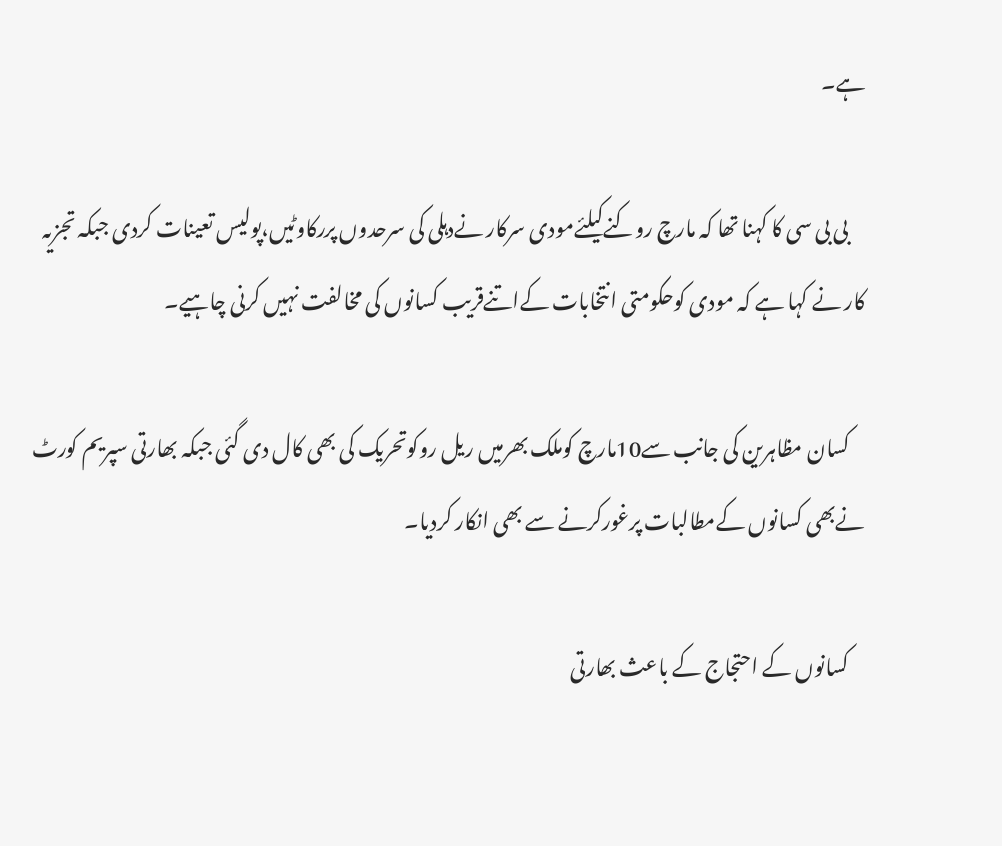ہے۔

    بی بی سی کا کہنا تھا کہ مارچ روکنےکیلئےمودی سرکار نےدہلی کی سرحدوں پررکاوٹیں،پولیس تعینات کردی جبکہ تجزیہ کار نے کہا ہے کہ مودی کوحکومتی انتخابات کےاتنےقریب کسانوں کی مخالفت نہیں کرنی چاہیے۔

    کسان مظاہرین کی جانب سے10مارچ کوملک بھرمیں ریل روکوتحریک کی بھی کال دی گئی جبکہ بھارتی سپریم کورٹ نےبھی کسانوں کےمطالبات پرغورکرنے سے بھی انکار کردیا۔

    کسانوں کے احتجاج کے باعث بھارتی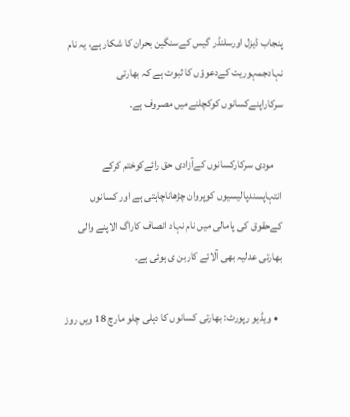پنجاب ڈیزل اورسلنڈر گیس کےسنگین بحران کا شکار ہے، یہ نام نہادجمہوریت کےدعوؤں کا ثبوت ہے کہ بھارتی سرکاراپنےکسانوں کوکچلنےمیں مصروف ہے۔

    مودی سرکارکسانوں کےآزادی حق رائےکوختم کرکے انتہاپسندپالیسیوں کوپروان چڑھاناچاہتی ہے اور کسانوں کےحقوق کی پامالی میں نام نہاد انصاف کاراگ الاپنے والی بھارتی عدلیہ بھی آلائے کاربن ی ہوئی ہے۔

  • ویڈیو رپورٹ: بھارتی کسانوں‌ کا دہلی چلو مارچ 18 ویں روز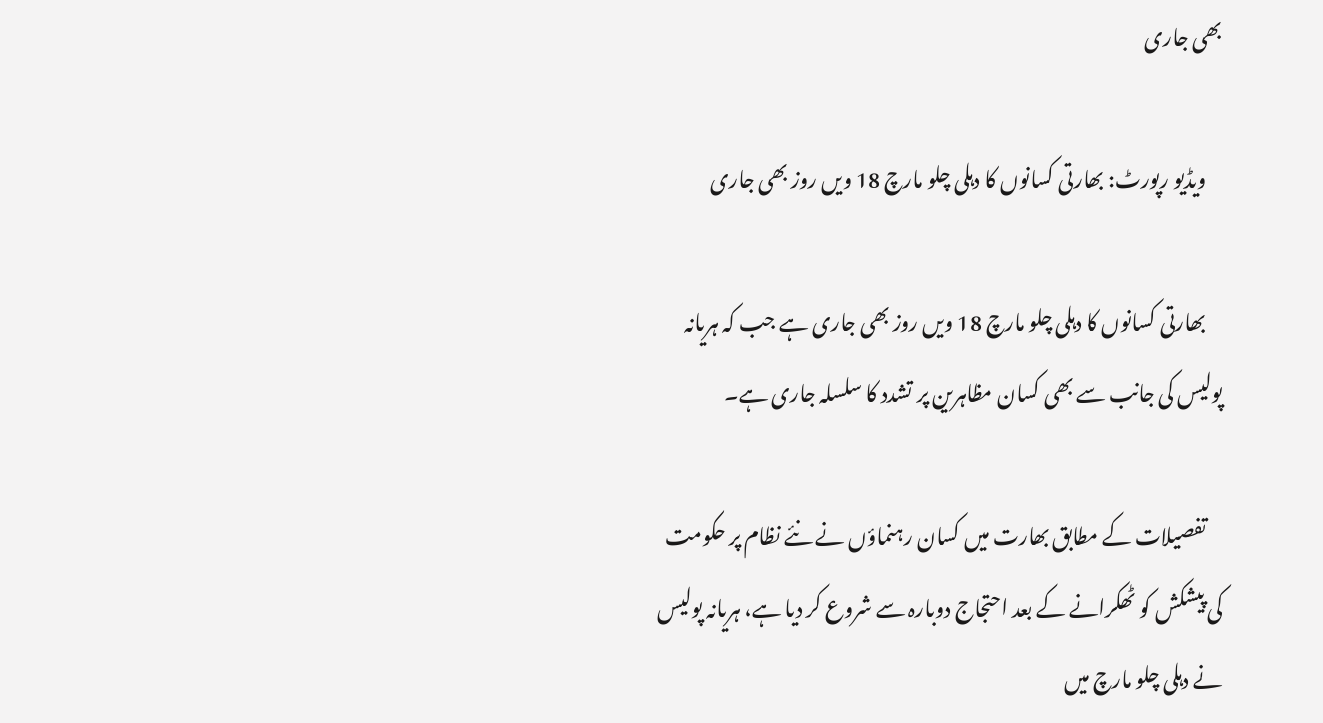بھی جاری

    ویڈیو رپورٹ: بھارتی کسانوں‌ کا دہلی چلو مارچ 18 ویں روز بھی جاری

    بھارتی کسانوں‌ کا دہلی چلو مارچ 18 ویں روز بھی جاری ہے جب کہ ہریانہ پولیس کی جانب سے بھی کسان مظاہرین پر تشدد کا سلسلہ جاری ہے۔

    تفصیلات کے مطابق بھارت میں کسان رہنماؤں نے نئے نظام پر حکومت کی پیشکش کو ٹھکرانے کے بعد احتجاج دوبارہ سے شروع کر دیا ہے، ہریانہ پولیس نے دہلی چلو مارچ میں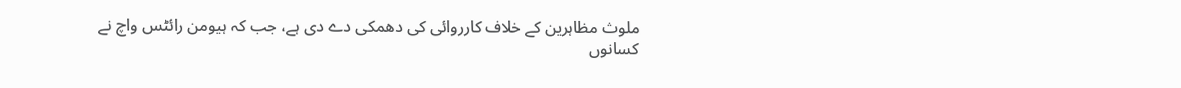ملوث مظاہرین کے خلاف کارروائی کی دھمکی دے دی ہے، جب کہ ہیومن رائٹس واچ نے کسانوں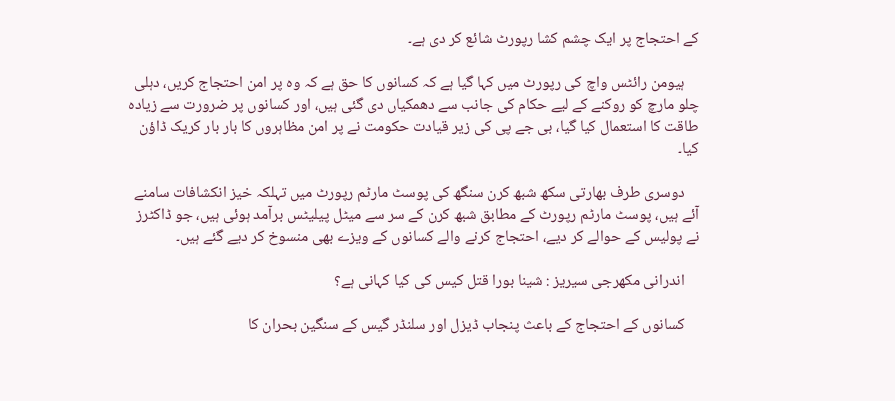کے احتجاج پر ایک چشم کشا رپورٹ شائع کر دی ہے۔

    ہیومن رائٹس واچ کی رپورٹ میں کہا گیا ہے کہ کسانوں کا حق ہے کہ وہ پر امن احتجاج کریں، دہلی چلو مارچ کو روکنے کے لیے حکام کی جانب سے دھمکیاں دی گئی ہیں، اور کسانوں پر ضرورت سے زیادہ طاقت کا استعمال کیا گیا، بی جے پی کی زیر قیادت حکومت نے پر امن مظاہروں کا بار بار کریک ڈاؤن کیا۔

    دوسری طرف بھارتی سکھ شبھ کرن سنگھ کی پوسٹ مارٹم رپورٹ میں تہلکہ خیز انکشافات سامنے آئے ہیں، پوسٹ مارٹم رپورٹ کے مطابق شبھ کرن کے سر سے میٹل پیلیٹس برآمد ہوئی ہیں، جو ڈاکٹرز نے پولیس کے حوالے کر دیے، احتجاج کرنے والے کسانوں کے ویزے بھی منسوخ کر دیے گئے ہیں۔

    اندرانی مکھرجی سیریز : شینا بورا قتل کیس کی کیا کہانی ہے؟

    کسانوں کے احتجاج کے باعث پنجاب ڈیزل اور سلنڈر گیس کے سنگین بحران کا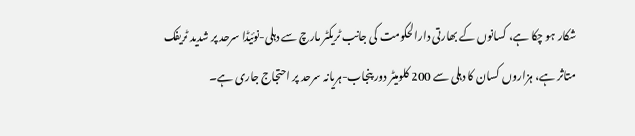شکار ہو چکا ہے، کسانوں کے بھارتی دارالحکومت کی جانب ٹریکٹر مارچ سے دہلی-نوئیڈا سرحد پر شدید ٹریفک متاثر ہے، ہزاروں کسان کا دہلی سے 200 کلومیٹر دور پنجاب-ہریانہ سرحد پر احتجاج جاری ہے۔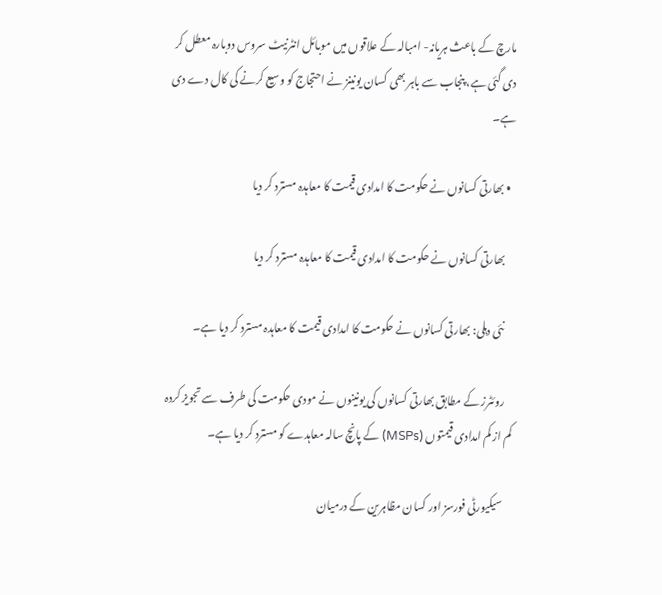مارچ کے باعث ہریانہ- امبالہ کے علاقوں میں موبائل انٹرنیٹ سروس دوبارہ معطل کر دی گئی ہے، پنجاب سے باہر بھی کسان یونینز نے احتجاج کو وسیع کرنے کی کال دے دی ہے۔

  • بھارتی کسانوں نے حکومت کا امدادی قیمت کا معاہدہ مسترد کر دیا

    بھارتی کسانوں نے حکومت کا امدادی قیمت کا معاہدہ مسترد کر دیا

    نئی دہلی: بھارتی کسانوں نے حکومت کا امدادی قیمت کا معاہدہ مسترد کر دیا ہے۔

    روئٹرز کے مطابق بھارتی کسانوں کی یونینوں نے مودی حکومت کی طرف سے تجویز کردہ کم از کم امدادی قیمتوں (MSPs) کے پانچ سالہ معاہدے کو مسترد کر دیا ہے۔

    سیکیورٹی فورسز اور کسان مظاہرین کے درمیان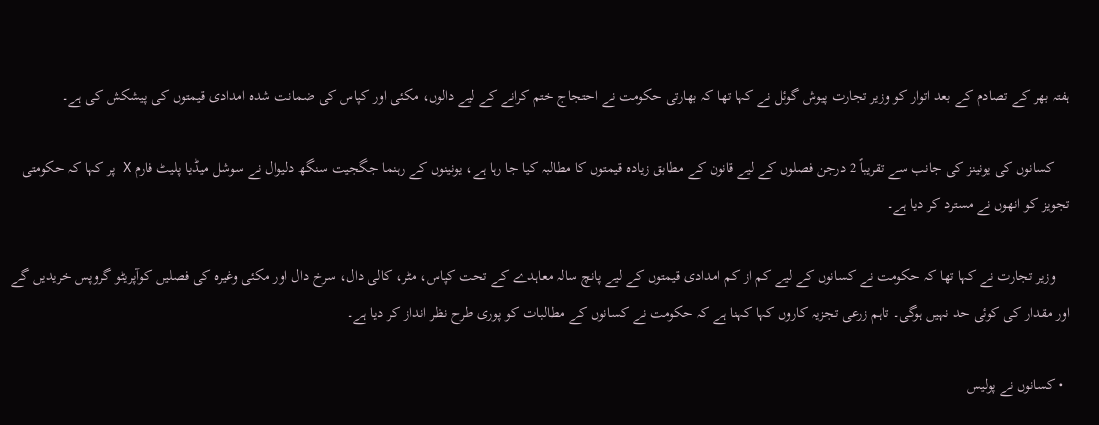ہفتہ بھر کے تصادم کے بعد اتوار کو وزیر تجارت پیوش گوئل نے کہا تھا کہ بھارتی حکومت نے احتجاج ختم کرانے کے لیے دالوں، مکئی اور کپاس کی ضمانت شدہ امدادی قیمتوں کی پیشکش کی ہے۔

    کسانوں کی یونینز کی جانب سے تقریباً 2 درجن فصلوں کے لیے قانون کے مطابق زیادہ قیمتوں کا مطالبہ کیا جا رہا ہے، یونینوں کے رہنما جگجیت سنگھ دلیوال نے سوشل میڈیا پلیٹ فارم X پر کہا کہ حکومتی تجویز کو انھوں نے مسترد کر دیا ہے۔

    وزیر تجارت نے کہا تھا کہ حکومت نے کسانوں کے لیے کم از کم امدادی قیمتوں کے لیے پانچ سالہ معاہدے کے تحت کپاس، مٹر، کالی دال، سرخ دال اور مکئی وغیرہ کی فصلیں کوآپریٹو گروپس خریدیں گے اور مقدار کی کوئی حد نہیں ہوگی۔ تاہم زرعی تجزیہ کاروں کہا کہنا ہے کہ حکومت نے کسانوں کے مطالبات کو پوری طرح نظر انداز کر دیا ہے۔

  • کسانوں نے پولیس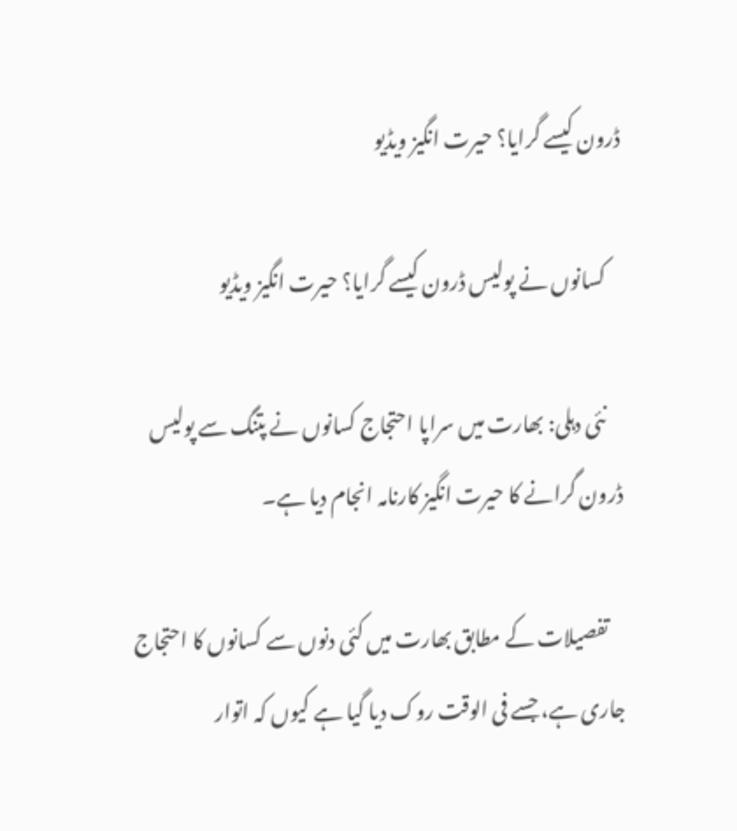ڈرون کیسے گرایا؟ حیرت انگیز ویڈیو

    کسانوں نے پولیس ڈرون کیسے گرایا؟ حیرت انگیز ویڈیو

    نئی دہلی: بھارت میں سراپا احتجاج کسانوں نے پتنگ سے پولیس ڈرون گرانے کا حیرت انگیز کارنامہ انجام دیا ہے۔

    تفصیلات کے مطابق بھارت میں کئی دنوں سے کسانوں کا احتجاج جاری ہے، جسے فی الوقت روک دیا گیا ہے کیوں کہ اتوار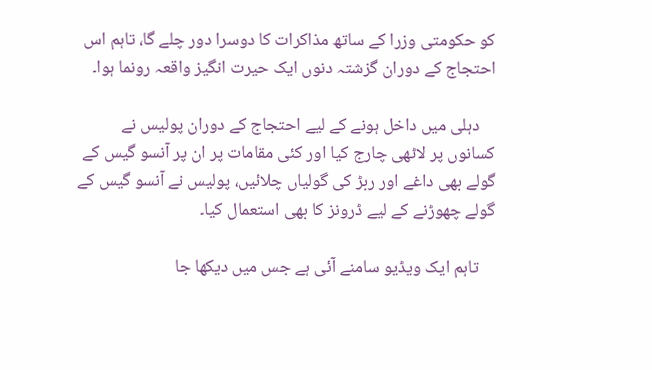کو حکومتی وزرا کے ساتھ مذاکرات کا دوسرا دور چلے گا، تاہم اس احتجاج کے دوران گزشتہ دنوں ایک حیرت انگیز واقعہ رونما ہوا۔

    دہلی میں داخل ہونے کے لیے احتجاج کے دوران پولیس نے کسانوں پر لاٹھی چارج کیا اور کئی مقامات پر ان پر آنسو گیس کے گولے بھی داغے اور ربڑ کی گولیاں چلائیں، پولیس نے آنسو گیس کے گولے چھوڑنے کے لیے ڈرونز کا بھی استعمال کیا۔

    تاہم ایک ویڈیو سامنے آئی ہے جس میں دیکھا جا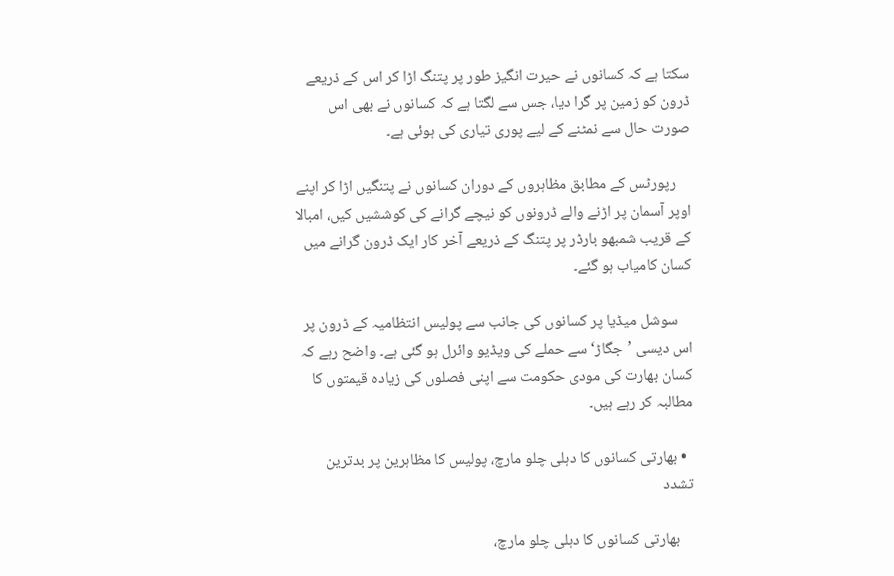سکتا ہے کہ کسانوں نے حیرت انگیز طور پر پتنگ اڑا کر اس کے ذریعے ڈرون کو زمین پر گرا دیا، جس سے لگتا ہے کہ کسانوں نے بھی اس صورت حال سے نمٹنے کے لیے پوری تیاری کی ہوئی ہے۔

    رپورٹس کے مطابق مظاہروں کے دوران کسانوں نے پتنگیں اڑا کر اپنے اوپر آسمان پر اڑنے والے ڈرونوں کو نیچے گرانے کی کوششیں کیں، امبالا کے قریب شمبھو بارڈر پر پتنگ کے ذریعے آخر کار ایک ڈرون گرانے میں کسان کامیاب ہو گئے۔

    سوشل میڈیا پر کسانوں کی جانب سے پولیس انتظامیہ کے ڈرون پر اس دیسی ’جگاڑ‘ سے حملے کی ویڈیو وائرل ہو گئی ہے۔ واضح رہے کہ کسان بھارت کی مودی حکومت سے اپنی فصلوں کی زیادہ قیمتوں کا مطالبہ کر رہے ہیں۔

  • بھارتی کسانوں کا دہلی چلو مارچ، پولیس کا مظاہرین پر بدترین تشدد

    بھارتی کسانوں کا دہلی چلو مارچ،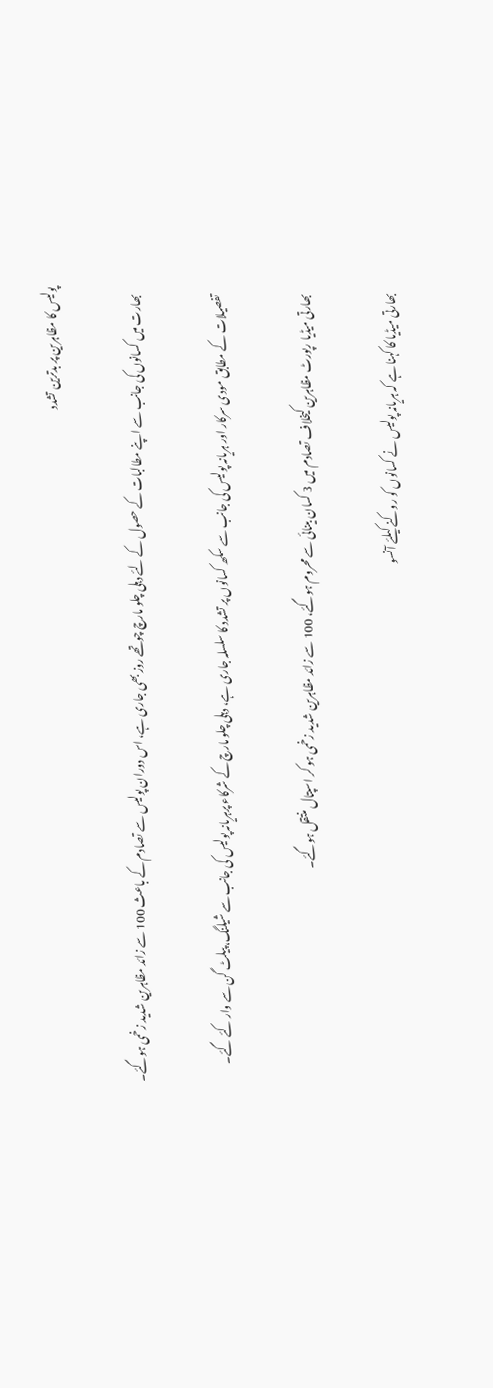پولیس کا مظاہرین پر بدترین تشدد

    بھارت میں کسانوں کی جانب سے اپنے مطالبات کے حصول کے لئے دہلی چلو مارچ چوتھے روز بھی جاری ہے، اس دوران پولیس سے تصادم کے باعث 100 سے زائد مظاہرین شدید زخمی ہوگئے۔

    تفصیلات کے مطابق مودی سرکار اور ہریانہ پولیس کی جانب سے سکھ کسانوں پر تشدد کا سلسلہ جاری ہے، دہلی چلو مارچ کے شرکاء پرہریانہ پولیس کی جانب سے شیلنگ، پیلٹ گن سے وار کئے گئے۔

    بھارتی میڈیا رپورٹ مظاہرین کیخلاف تصادم میں 3 کسان بینائی سے محروم ہوگئے، 100 سے زائد مظاہرین شدید زخمی ہو کر اسپتال منتقل ہوگئے۔

    بھارتی میڈیا کا کہنا ہے کہ ہریانہ پولیس نے کسانوں کو روکنے کیلئے آنسو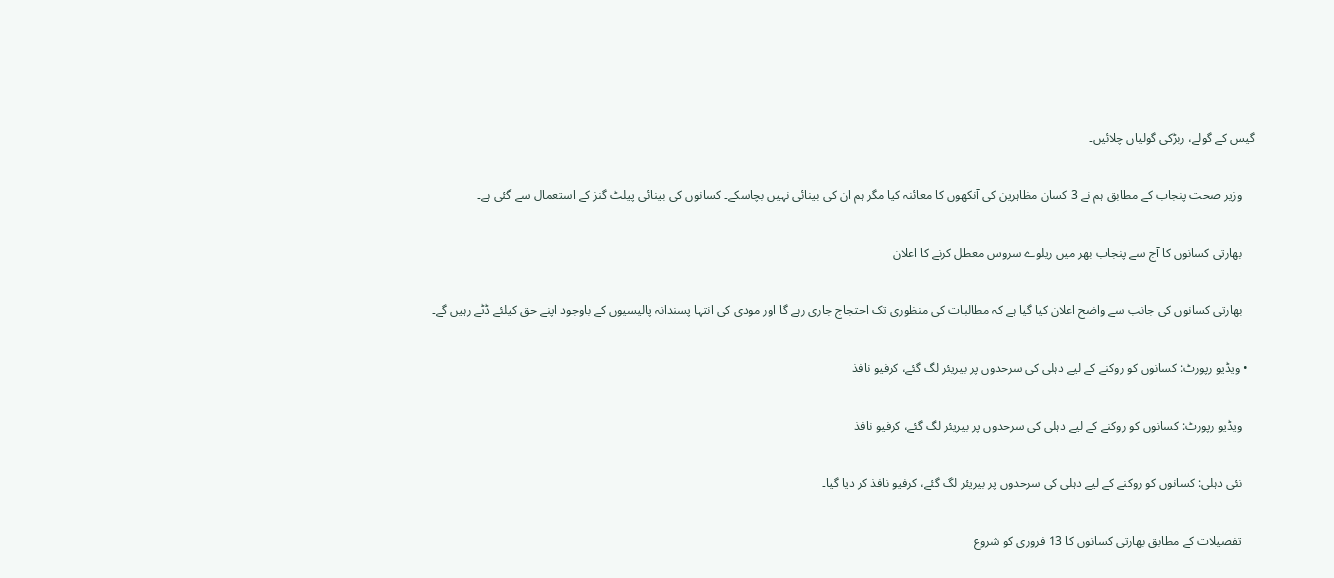گیس کے گولے، ربڑکی گولیاں چلائیں۔

    وزیر صحت پنجاب کے مطابق ہم نے 3 کسان مظاہرین کی آنکھوں کا معائنہ کیا مگر ہم ان کی بینائی نہیں بچاسکے۔ کسانوں کی بینائی پیلٹ گنز کے استعمال سے گئی ہے۔

    بھارتی کسانوں کا آج سے پنجاب بھر میں ریلوے سروس معطل کرنے کا اعلان

    بھارتی کسانوں کی جانب سے واضح اعلان کیا گیا ہے کہ مطالبات کی منظوری تک احتجاج جاری رہے گا اور مودی کی انتہا پسندانہ پالیسیوں کے باوجود اپنے حق کیلئے ڈٹے رہیں گے۔

  • ویڈیو رپورٹ: کسانوں کو روکنے کے لیے دہلی کی سرحدوں پر بیریئر لگ گئے، کرفیو نافذ

    ویڈیو رپورٹ: کسانوں کو روکنے کے لیے دہلی کی سرحدوں پر بیریئر لگ گئے، کرفیو نافذ

    نئی دہلی: کسانوں کو روکنے کے لیے دہلی کی سرحدوں پر بیریئر لگ گئے، کرفیو نافذ کر دیا گیا۔

    تفصیلات کے مطابق بھارتی کسانوں کا 13 فروری کو شروع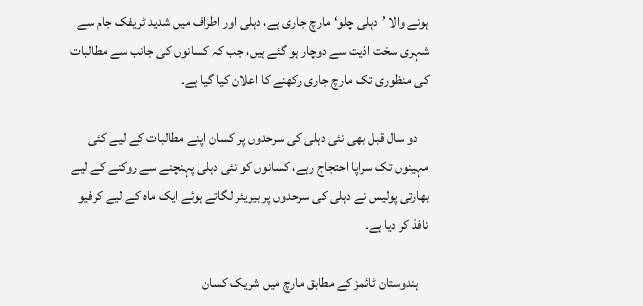ہونے والا ’دہلی چلو‘ مارچ جاری ہے، دہلی اور اطراف میں شدید ٹریفک جام سے شہری سخت اذیت سے دوچار ہو گئے ہیں، جب کہ کسانوں کی جانب سے مطالبات کی منظوری تک مارچ جاری رکھنے کا اعلان کیا گیا ہے۔

    دو سال قبل بھی نئی دہلی کی سرحدوں پر کسان اپنے مطالبات کے لیے کئی مہینوں تک سراپا احتجاج رہے، کسانوں کو نئی دہلی پہنچنے سے روکنے کے لیے بھارتی پولیس نے دہلی کی سرحدوں پر بیریئر لگاتے ہوئے ایک ماہ کے لیے کرفیو نافذ کر دیا ہے۔

    ہندوستان ٹائمز کے مطابق مارچ میں شریک کسان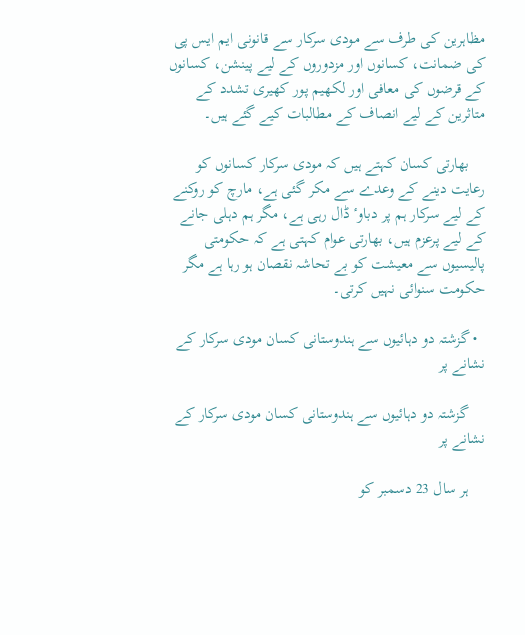مظاہرین کی طرف سے مودی سرکار سے قانونی ایم ایس پی کی ضمانت، کسانوں اور مزدوروں کے لیے پینشن، کسانوں کے قرضوں کی معافی اور لکھیم پور کھیری تشدد کے متاثرین کے لیے انصاف کے مطالبات کیے گئے ہیں۔

    بھارتی کسان کہتے ہیں کہ مودی سرکار کسانوں کو رعایت دینے کے وعدے سے مکر گئی ہے، مارچ کو روکنے کے لیے سرکار ہم پر دباوٴ ڈال رہی ہے، مگر ہم دہلی جانے کے لیے پرعزم ہیں، بھارتی عوام کہتی ہے کہ حکومتی پالیسیوں سے معیشت کو بے تحاشہ نقصان ہو رہا ہے مگر حکومت سنوائی نہیں کرتی۔

  • گزشتہ دو دہائیوں سے ہندوستانی کسان مودی سرکار کے نشانے پر

    گزشتہ دو دہائیوں سے ہندوستانی کسان مودی سرکار کے نشانے پر

    ہر سال 23 دسمبر کو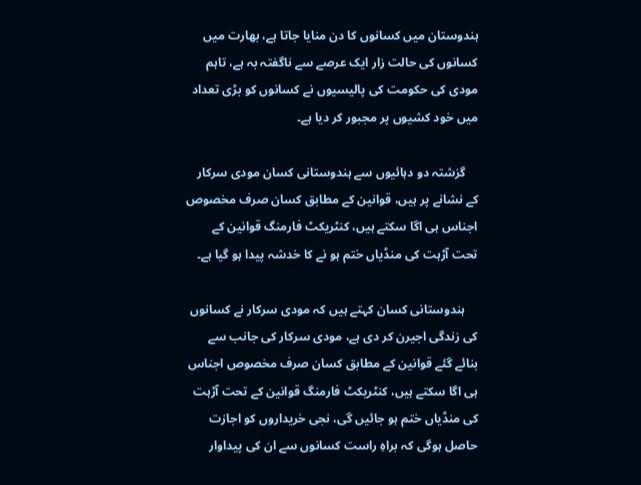ہندوستان میں کسانوں کا دن منایا جاتا ہے، بھارت میں کسانوں کی حالت زار ایک عرصے سے ناگفتہ بہ ہے، تاہم مودی کی حکومت کی پالیسیوں نے کسانوں کو بڑی تعداد میں خود کشیوں پر مجبور کر دیا ہے۔

    گزشتہ دو دہائیوں سے ہندوستانی کسان مودی سرکار کے نشانے پر ہیں، قوانین کے مطابق کسان صرف مخصوص اجناس ہی اگا سکتے ہیں، کنٹریکٹ فارمنگ قوانین کے تحت آڑہت کی منڈیاں ختم ہو نے کا خدشہ پیدا ہو گیا ہے۔

    ہندوستانی کسان کہتے ہیں کہ مودی سرکار نے کسانوں کی زندگی اجیرن کر دی ہے، مودی سرکار کی جانب سے بنائے گئے قوانین کے مطابق کسان صرف مخصوص اجناس ہی اگا سکتے ہیں، کنٹریکٹ فارمنگ قوانین کے تحت آڑہت کی منڈیاں ختم ہو جائیں گی، نجی خریداروں کو اجازت حاصل ہوگی کہ براہِ راست کسانوں سے ان کی پیداوار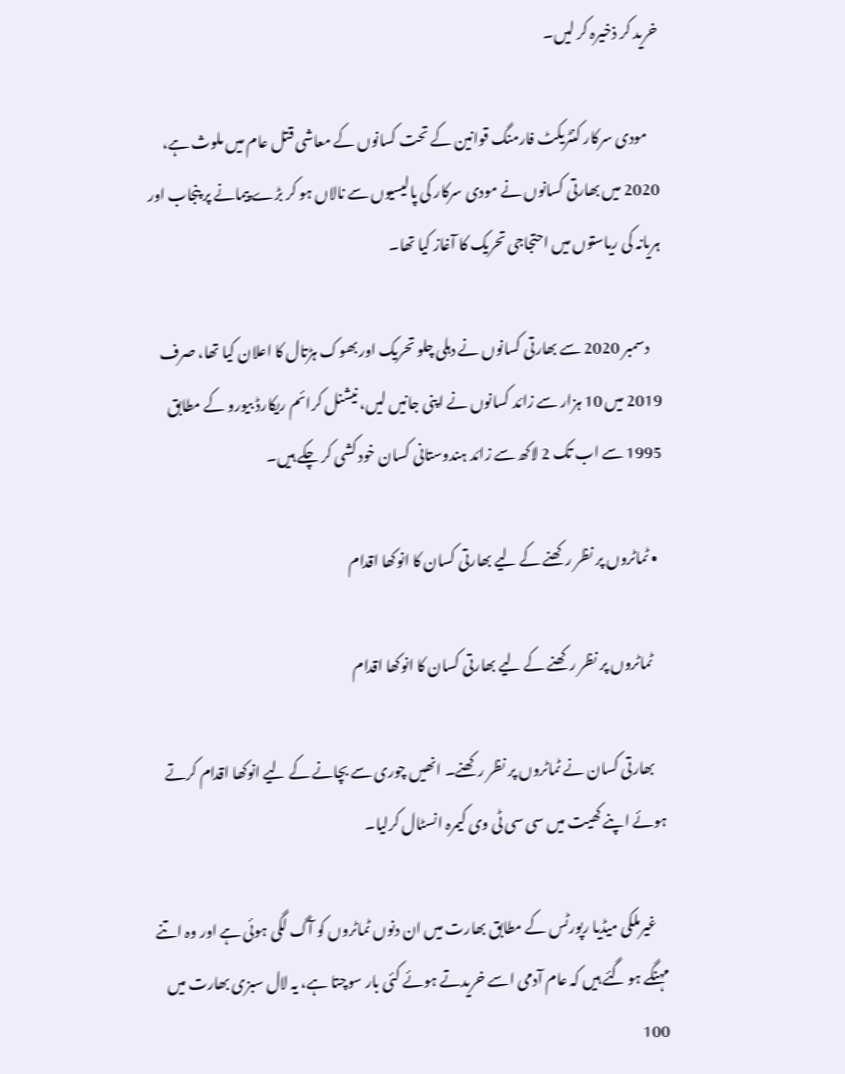خرید کر ذخیرہ کر لیں۔

    مودی سرکار کنٹریکٹ فارمنگ قوانین کے تحت کسانوں کے معاشی قتل عام میں ملوث ہے، 2020 میں بھارتی کسانوں نے مودی سرکار کی پالیسیوں سے نالاں ہو کر بڑے پیمانے پر پنجاب اور ہریانہ کی ریاستوں میں احتجاجی تحریک کا آغاز کیا تھا۔

    دسمبر 2020 سے بھارتی کسانوں نے دہلی چلو تحریک اور بھوک ہڑتال کا اعلان کیا تھا، صرف 2019 میں 10 ہزار سے زائد کسانوں نے اپنی جانیں لیں، نیشنل کرائم ریکارڈ بیورو کے مطابق 1995 سے اب تک 2 لاکھ سے زائد ہندوستانی کسان خود کشی کر چکے ہیں۔

  • ٹماٹروں پر نظر رکھنے کے لیے بھارتی کسان کا انوکھا اقدام

    ٹماٹروں پر نظر رکھنے کے لیے بھارتی کسان کا انوکھا اقدام

    بھارتی کسان نے ٹماٹروں پر نظر رکھنے۔ انھیں چوری سے بچانے کے لیے انوکھا اقدام کرتے ہوئے اپنے کھیت میں سی سی ٹی وی کیمرہ انسٹال کرلیا۔

    غیرملکی میڈیا رپورٹس کے مطابق بھارت میں ان دنوں ٹماٹروں کو آگ لگی ہوئی ہے اور وہ اتنے مہنگے ہو گئے ہیں کہ عام آدمی اسے خریدتے ہوئے کئی بار سوچتا ہے، یہ لال سبزی بھارت میں 100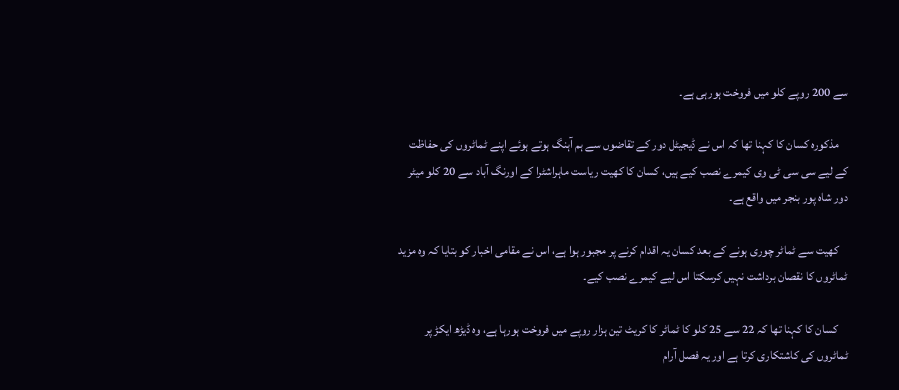سے 200 روپے کلو میں فروخت ہورہی ہے۔

    مذکورہ کسان کا کہنا تھا کہ اس نے ڈیجیٹل دور کے تقاضوں سے ہم آہنگ ہوتے ہوئے اپنے ٹماٹروں کی حفاظت کے لیے سی سی ٹی وی کیمرے نصب کیے ہیں، کسان کا کھیت ریاست ماہراشٹرا کے اورنگ آباد سے 20 کلو میٹر دور شاہ پور بنجر میں واقع ہے۔

    کھیت سے ٹماٹر چوری ہونے کے بعد کسان یہ اقدام کرنے پر مجبور ہوا ہے، اس نے مقامی اخبار کو بتایا کہ وہ مزید ٹماٹروں کا نقصان برداشت نہیں کرسکتا اس لیے کیمرے نصب کیے۔

    کسان کا کہنا تھا کہ 22 سے 25 کلو کا ٹماٹر کا کریٹ تین ہزار روپے میں فروخت ہورہا ہے، وہ ڈیڑھ ایکڑ پر ٹماٹروں کی کاشتکاری کرتا ہے اور یہ فصل آرام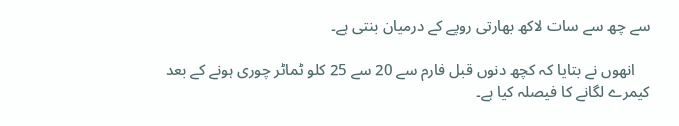سے چھ سے سات لاکھ بھارتی روپے کے درمیان بنتی ہے۔

    انھوں نے بتایا کہ کچھ دنوں قبل فارم سے 20 سے 25 کلو ٹماٹر چوری ہونے کے بعد کیمرے لگانے کا فیصلہ کیا ہے۔